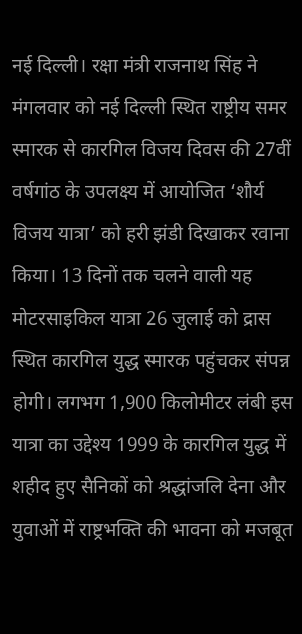नई दिल्ली। रक्षा मंत्री राजनाथ सिंह ने मंगलवार को नई दिल्ली स्थित राष्ट्रीय समर स्मारक से कारगिल विजय दिवस की 27वीं वर्षगांठ के उपलक्ष्य में आयोजित ‘शौर्य विजय यात्रा’ को हरी झंडी दिखाकर रवाना किया। 13 दिनों तक चलने वाली यह मोटरसाइकिल यात्रा 26 जुलाई को द्रास स्थित कारगिल युद्ध स्मारक पहुंचकर संपन्न होगी। लगभग 1,900 किलोमीटर लंबी इस यात्रा का उद्देश्य 1999 के कारगिल युद्ध में शहीद हुए सैनिकों को श्रद्धांजलि देना और युवाओं में राष्ट्रभक्ति की भावना को मजबूत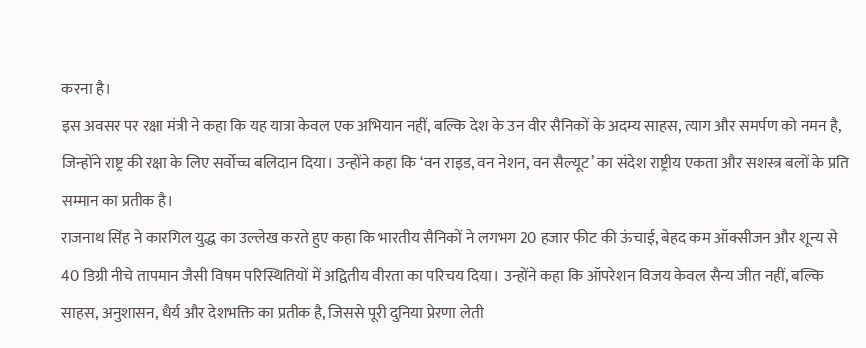करना है।
इस अवसर पर रक्षा मंत्री ने कहा कि यह यात्रा केवल एक अभियान नहीं, बल्कि देश के उन वीर सैनिकों के अदम्य साहस, त्याग और समर्पण को नमन है, जिन्होंने राष्ट्र की रक्षा के लिए सर्वोच्च बलिदान दिया। उन्होंने कहा कि ‘वन राइड, वन नेशन, वन सैल्यूट’ का संदेश राष्ट्रीय एकता और सशस्त्र बलों के प्रति सम्मान का प्रतीक है।
राजनाथ सिंह ने कारगिल युद्ध का उल्लेख करते हुए कहा कि भारतीय सैनिकों ने लगभग 20 हजार फीट की ऊंचाई, बेहद कम ऑक्सीजन और शून्य से 40 डिग्री नीचे तापमान जैसी विषम परिस्थितियों में अद्वितीय वीरता का परिचय दिया। उन्होंने कहा कि ऑपरेशन विजय केवल सैन्य जीत नहीं, बल्कि साहस, अनुशासन, धैर्य और देशभक्ति का प्रतीक है, जिससे पूरी दुनिया प्रेरणा लेती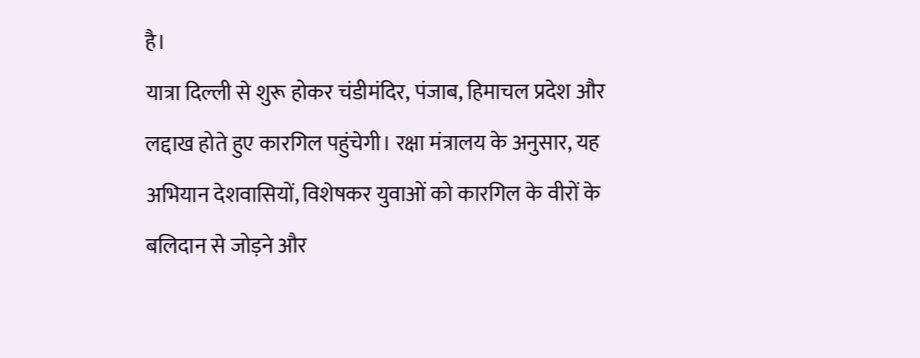है।
यात्रा दिल्ली से शुरू होकर चंडीमंदिर, पंजाब, हिमाचल प्रदेश और लद्दाख होते हुए कारगिल पहुंचेगी। रक्षा मंत्रालय के अनुसार, यह अभियान देशवासियों, विशेषकर युवाओं को कारगिल के वीरों के बलिदान से जोड़ने और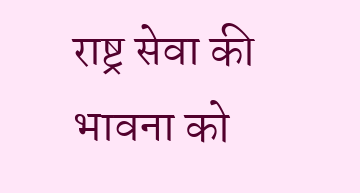राष्ट्र सेवा की भावना को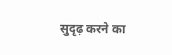सुदृढ़ करने का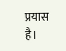प्रयास है।